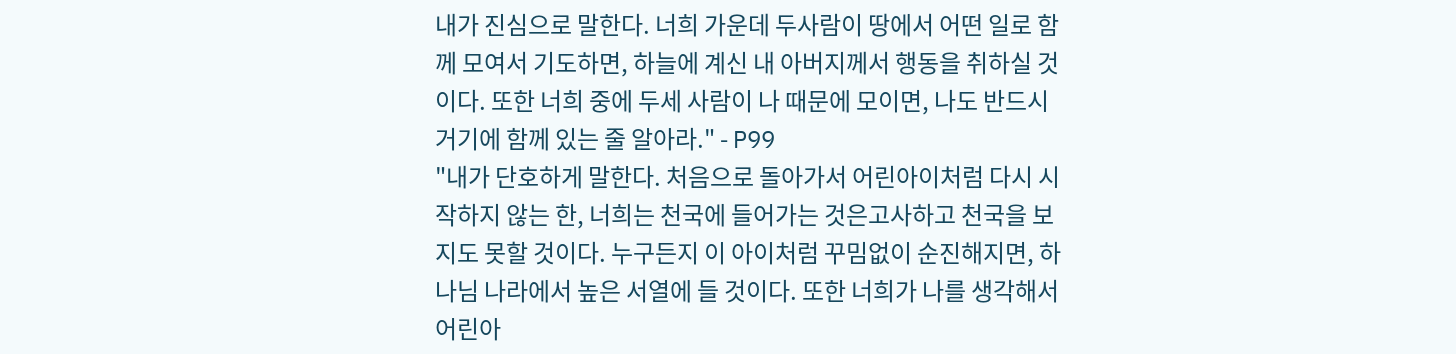내가 진심으로 말한다. 너희 가운데 두사람이 땅에서 어떤 일로 함께 모여서 기도하면, 하늘에 계신 내 아버지께서 행동을 취하실 것이다. 또한 너희 중에 두세 사람이 나 때문에 모이면, 나도 반드시 거기에 함께 있는 줄 알아라." - P99
"내가 단호하게 말한다. 처음으로 돌아가서 어린아이처럼 다시 시작하지 않는 한, 너희는 천국에 들어가는 것은고사하고 천국을 보지도 못할 것이다. 누구든지 이 아이처럼 꾸밈없이 순진해지면, 하나님 나라에서 높은 서열에 들 것이다. 또한 너희가 나를 생각해서 어린아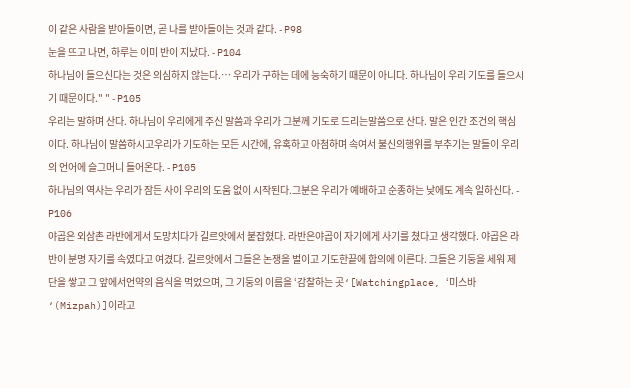이 같은 사람을 받아들이면, 곧 나를 받아들이는 것과 같다. - P98
눈을 뜨고 나면, 하루는 이미 반이 지났다. - P104
하나님이 들으신다는 것은 의심하지 않는다.… 우리가 구하는 데에 능숙하기 때문이 아니다. 하나님이 우리 기도를 들으시기 때문이다." " - P105
우리는 말하며 산다. 하나님이 우리에게 주신 말씀과 우리가 그분께 기도로 드리는말씀으로 산다. 말은 인간 조건의 핵심이다. 하나님이 말씀하시고우리가 기도하는 모든 시간에, 유혹하고 아첨하며 속여서 불신의행위를 부추기는 말들이 우리의 언어에 슬그머니 들어온다. - P105
하나님의 역사는 우리가 잠든 사이 우리의 도움 없이 시작된다.그분은 우리가 예배하고 순종하는 낮에도 계속 일하신다. - P106
야곱은 외삼촌 라반에게서 도망치다가 길르앗에서 붙잡혔다. 라반은야곱이 자기에게 사기를 쳤다고 생각했다. 야곱은 라반이 분명 자기를 속였다고 여겼다. 길르앗에서 그들은 논쟁을 벌이고 기도한끝에 합의에 이른다. 그들은 기둥을 세워 제단을 쌓고 그 앞에서언약의 음식을 먹었으며, 그 기둥의 이름을 ‘감찰하는 곳‘[Watchingplace, ‘미스바‘(Mizpah)]이라고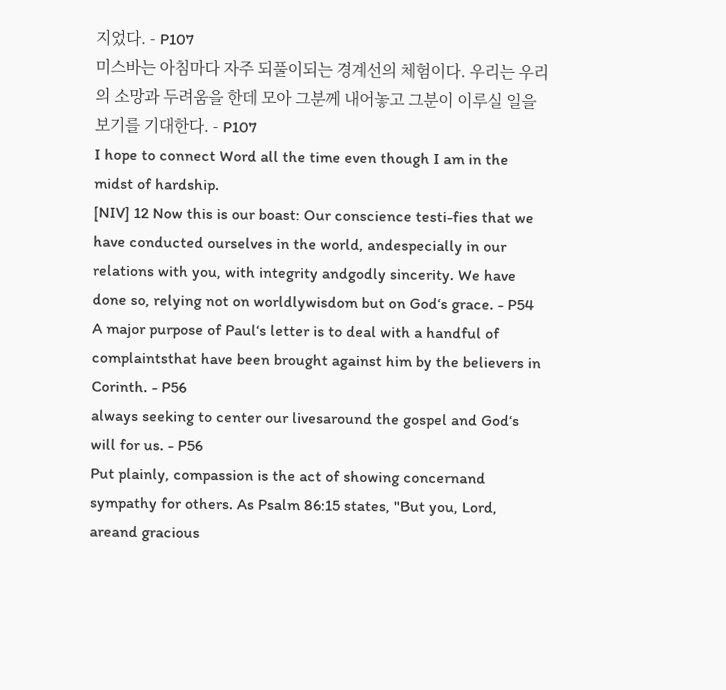지었다. - P107
미스바는 아침마다 자주 되풀이되는 경계선의 체험이다. 우리는 우리의 소망과 두려움을 한데 모아 그분께 내어놓고 그분이 이루실 일을 보기를 기대한다. - P107
I hope to connect Word all the time even though I am in the midst of hardship.
[NIV] 12 Now this is our boast: Our conscience testi-fies that we have conducted ourselves in the world, andespecially in our relations with you, with integrity andgodly sincerity. We have done so, relying not on worldlywisdom but on God‘s grace. - P54
A major purpose of Paul‘s letter is to deal with a handful of complaintsthat have been brought against him by the believers in Corinth. - P56
always seeking to center our livesaround the gospel and God‘s will for us. - P56
Put plainly, compassion is the act of showing concernand sympathy for others. As Psalm 86:15 states, "But you, Lord, areand gracious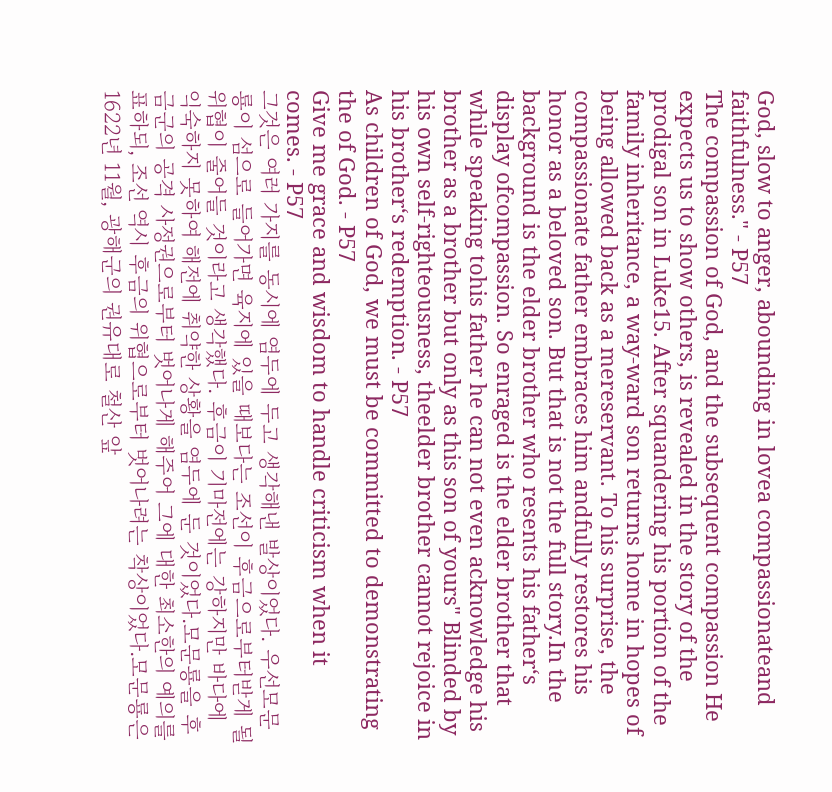God, slow to anger, abounding in lovea compassionateand faithfulness." - P57
The compassion of God, and the subsequent compassion He expects us to show others, is revealed in the story of the prodigal son in Luke15. After squandering his portion of the family inheritance, a way-ward son returns home in hopes of being allowed back as a mereservant. To his surprise, the compassionate father embraces him andfully restores his honor as a beloved son. But that is not the full story.In the background is the elder brother who resents his father‘s display ofcompassion. So enraged is the elder brother that while speaking tohis father he can not even acknowledge his brother as a brother but only as this son of yours" Blinded by his own self-righteousness, theelder brother cannot rejoice in his brother‘s redemption. - P57
As children of God, we must be committed to demonstrating the of God. - P57
Give me grace and wisdom to handle criticism when it comes. - P57
그것은 여러 가지를 동시에 염두에 두고 생각해낸 발상이었다. 우선모문룡이 섬으로 들어가면 육지에 있을 때보다는 조선이 후금으로부터받게 될 위협이 줄어들 것이라고 생각했다. 후금이 기마전에는 강하지만 바다에 익숙하지 못하여 해전에 취약한 상황을 염두에 둔 것이었다.모문룡을 후금군의 공격 사정권으로부터 벗어나게 해주어 그에 대한 최소한의 예의를 표하되, 조선 역시 후금의 위협으로부터 벗어나려는 착상이었다.모문룡은 1622년 11월, 광해군의 권유대로 철산 앞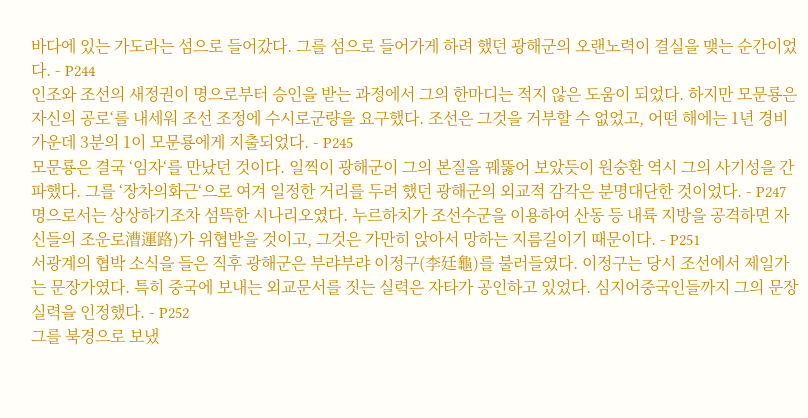바다에 있는 가도라는 섬으로 들어갔다. 그를 섬으로 들어가게 하려 했던 광해군의 오랜노력이 결실을 맺는 순간이었다. - P244
인조와 조선의 새정권이 명으로부터 승인을 받는 과정에서 그의 한마디는 적지 않은 도움이 되었다. 하지만 모문룡은 자신의 공로‘를 내세워 조선 조정에 수시로군량을 요구했다. 조선은 그것을 거부할 수 없었고, 어떤 해에는 1년 경비 가운데 3분의 1이 모문룡에게 지출되었다. - P245
모문룡은 결국 ‘임자‘를 만났던 것이다. 일찍이 광해군이 그의 본질을 꿰뚫어 보았듯이 원숭환 역시 그의 사기성을 간파했다. 그를 ‘장차의화근‘으로 여겨 일정한 거리를 두려 했던 광해군의 외교적 감각은 분명대단한 것이었다. - P247
명으로서는 상상하기조차 섬뜩한 시나리오였다. 누르하치가 조선수군을 이용하여 산동 등 내륙 지방을 공격하면 자신들의 조운로漕運路)가 위협받을 것이고, 그것은 가만히 앉아서 망하는 지름길이기 때문이다. - P251
서광계의 협박 소식을 들은 직후 광해군은 부랴부랴 이정구(李廷龜)를 불러들였다. 이정구는 당시 조선에서 제일가는 문장가였다. 특히 중국에 보내는 외교문서를 짓는 실력은 자타가 공인하고 있었다. 심지어중국인들까지 그의 문장 실력을 인정했다. - P252
그를 북경으로 보냈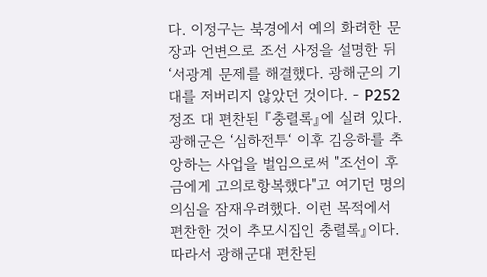다. 이정구는 북경에서 예의 화려한 문장과 언변으로 조선 사정을 설명한 뒤 ‘서광계 문제를 해결했다. 광해군의 기대를 저버리지 않았던 것이다. - P252
정조 대 편찬된 『충렬록』에 실려 있다. 광해군은 ‘심하전투‘ 이후 김응하를 추앙하는 사업을 벌임으로써 "조선이 후금에게 고의로항복했다"고 여기던 명의 의심을 잠재우려했다. 이런 목적에서 편찬한 것이 추모시집인 충렬록』이다. 따라서 광해군대 편찬된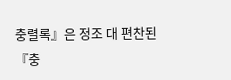충렬록』은 정조 대 편찬된 『충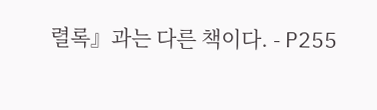렬록』과는 다른 책이다. - P255